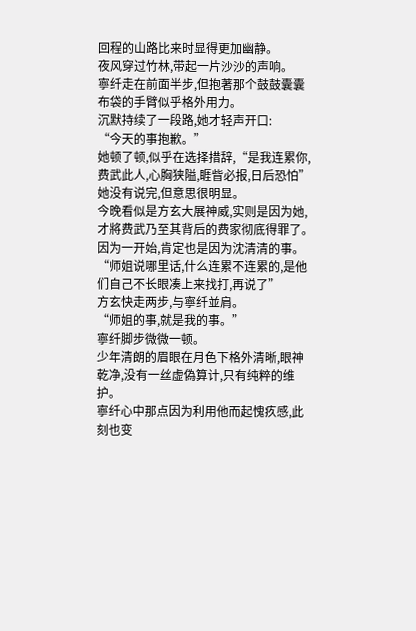回程的山路比来时显得更加幽静。
夜风穿过竹林,带起一片沙沙的声响。
寧纤走在前面半步,但抱著那个鼓鼓囊囊布袋的手臂似乎格外用力。
沉默持续了一段路,她才轻声开口:
“今天的事抱歉。”
她顿了顿,似乎在选择措辞,“是我连累你,费武此人,心胸狭隘,睚眥必报,日后恐怕”
她没有说完,但意思很明显。
今晚看似是方玄大展神威,实则是因为她,才將费武乃至其背后的费家彻底得罪了。
因为一开始,肯定也是因为沈清清的事。
“师姐说哪里话,什么连累不连累的,是他们自己不长眼凑上来找打,再说了”
方玄快走两步,与寧纤並肩。
“师姐的事,就是我的事。”
寧纤脚步微微一顿。
少年清朗的眉眼在月色下格外清晰,眼神乾净,没有一丝虚偽算计,只有纯粹的维护。
寧纤心中那点因为利用他而起愧疚感,此刻也变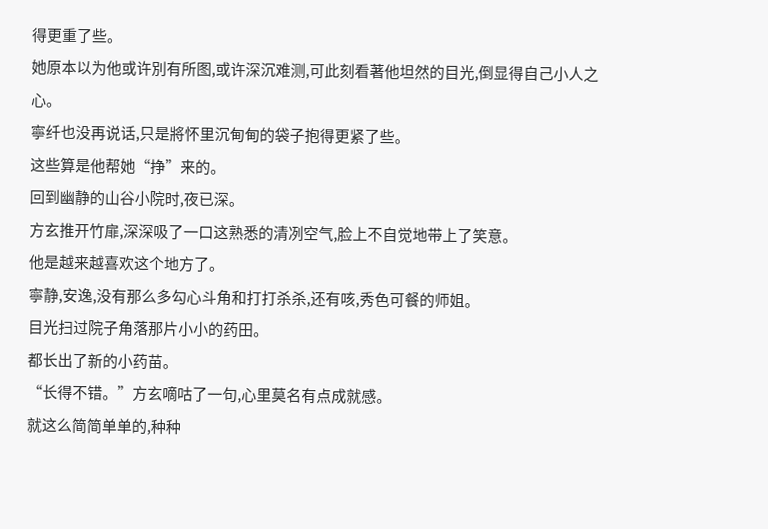得更重了些。
她原本以为他或许別有所图,或许深沉难测,可此刻看著他坦然的目光,倒显得自己小人之心。
寧纤也没再说话,只是將怀里沉甸甸的袋子抱得更紧了些。
这些算是他帮她“挣”来的。
回到幽静的山谷小院时,夜已深。
方玄推开竹扉,深深吸了一口这熟悉的清冽空气,脸上不自觉地带上了笑意。
他是越来越喜欢这个地方了。
寧静,安逸,没有那么多勾心斗角和打打杀杀,还有咳,秀色可餐的师姐。
目光扫过院子角落那片小小的药田。
都长出了新的小药苗。
“长得不错。”方玄嘀咕了一句,心里莫名有点成就感。
就这么简简单单的,种种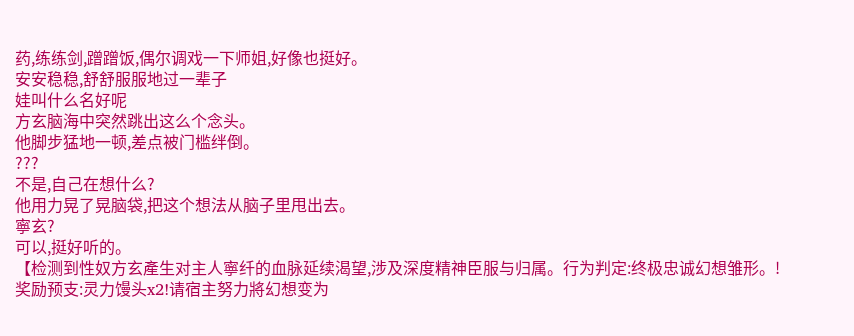药,练练剑,蹭蹭饭,偶尔调戏一下师姐,好像也挺好。
安安稳稳,舒舒服服地过一辈子
娃叫什么名好呢
方玄脑海中突然跳出这么个念头。
他脚步猛地一顿,差点被门槛绊倒。
???
不是,自己在想什么?
他用力晃了晃脑袋,把这个想法从脑子里甩出去。
寧玄?
可以,挺好听的。
【检测到性奴方玄產生对主人寧纤的血脉延续渴望,涉及深度精神臣服与归属。行为判定:终极忠诚幻想雏形。!奖励预支:灵力馒头x2!请宿主努力將幻想变为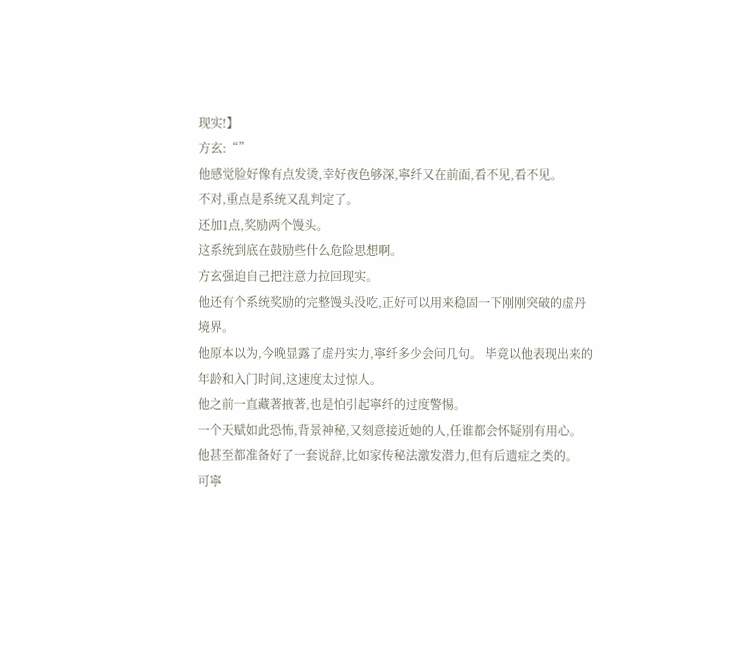现实!】
方玄:“”
他感觉脸好像有点发烫,幸好夜色够深,寧纤又在前面,看不见,看不见。
不对,重点是系统又乱判定了。
还加1点,奖励两个馒头。
这系统到底在鼓励些什么危险思想啊。
方玄强迫自己把注意力拉回现实。
他还有个系统奖励的完整馒头没吃,正好可以用来稳固一下刚刚突破的虚丹境界。
他原本以为,今晚显露了虚丹实力,寧纤多少会问几句。 毕竟以他表现出来的年龄和入门时间,这速度太过惊人。
他之前一直藏著掖著,也是怕引起寧纤的过度警惕。
一个天赋如此恐怖,背景神秘,又刻意接近她的人,任谁都会怀疑別有用心。
他甚至都准备好了一套说辞,比如家传秘法激发潜力,但有后遗症之类的。
可寧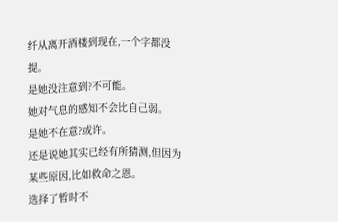纤从离开酒楼到现在,一个字都没提。
是她没注意到?不可能。
她对气息的感知不会比自己弱。
是她不在意?或许。
还是说她其实已经有所猜测,但因为某些原因,比如救命之恩。
选择了暂时不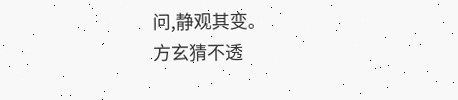问,静观其变。
方玄猜不透